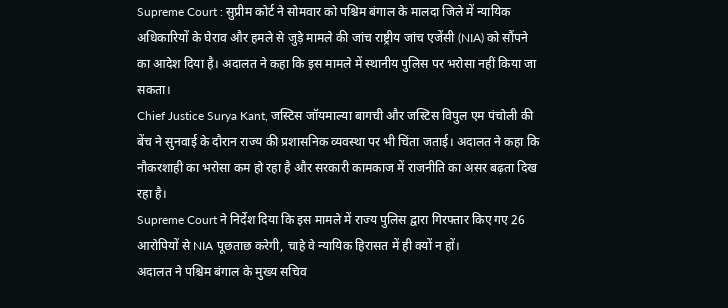Supreme Court : सुप्रीम कोर्ट ने सोमवार को पश्चिम बंगाल के मालदा जिले में न्यायिक अधिकारियों के घेराव और हमले से जुड़े मामले की जांच राष्ट्रीय जांच एजेंसी (NIA) को सौंपने का आदेश दिया है। अदालत ने कहा कि इस मामले में स्थानीय पुलिस पर भरोसा नहीं किया जा सकता।
Chief Justice Surya Kant, जस्टिस जॉयमाल्या बागची और जस्टिस विपुल एम पंचोली की बेंच ने सुनवाई के दौरान राज्य की प्रशासनिक व्यवस्था पर भी चिंता जताई। अदालत ने कहा कि नौकरशाही का भरोसा कम हो रहा है और सरकारी कामकाज में राजनीति का असर बढ़ता दिख रहा है।
Supreme Court ने निर्देश दिया कि इस मामले में राज्य पुलिस द्वारा गिरफ्तार किए गए 26 आरोपियों से NIA पूछताछ करेगी, चाहे वे न्यायिक हिरासत में ही क्यों न हों।
अदालत ने पश्चिम बंगाल के मुख्य सचिव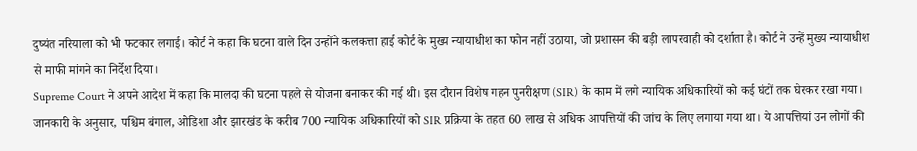दुष्यंत नरियाला को भी फटकार लगाई। कोर्ट ने कहा कि घटना वाले दिन उन्होंने कलकत्ता हाई कोर्ट के मुख्य न्यायाधीश का फोन नहीं उठाया, जो प्रशासन की बड़ी लापरवाही को दर्शाता है। कोर्ट ने उन्हें मुख्य न्यायाधीश से माफी मांगने का निर्देश दिया।
Supreme Court ने अपने आदेश में कहा कि मालदा की घटना पहले से योजना बनाकर की गई थी। इस दौरान विशेष गहन पुनरीक्षण (SIR) के काम में लगे न्यायिक अधिकारियों को कई घंटों तक घेरकर रखा गया।
जानकारी के अनुसार, पश्चिम बंगाल, ओडिशा और झारखंड के करीब 700 न्यायिक अधिकारियों को SIR प्रक्रिया के तहत 60 लाख से अधिक आपत्तियों की जांच के लिए लगाया गया था। ये आपत्तियां उन लोगों की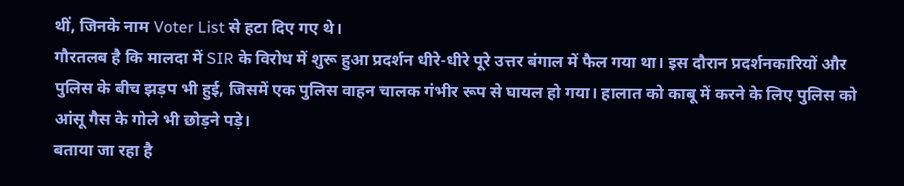थीं, जिनके नाम Voter List से हटा दिए गए थे।
गौरतलब है कि मालदा में SIR के विरोध में शुरू हुआ प्रदर्शन धीरे-धीरे पूरे उत्तर बंगाल में फैल गया था। इस दौरान प्रदर्शनकारियों और पुलिस के बीच झड़प भी हुई, जिसमें एक पुलिस वाहन चालक गंभीर रूप से घायल हो गया। हालात को काबू में करने के लिए पुलिस को आंसू गैस के गोले भी छोड़ने पड़े।
बताया जा रहा है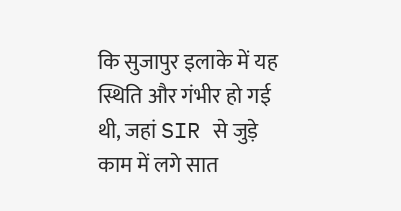कि सुजापुर इलाके में यह स्थिति और गंभीर हो गई थी, जहां SIR से जुड़े काम में लगे सात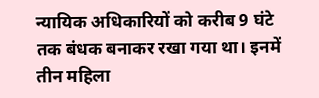न्यायिक अधिकारियों को करीब 9 घंटे तक बंधक बनाकर रखा गया था। इनमें तीन महिला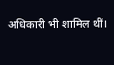अधिकारी भी शामिल थीं।